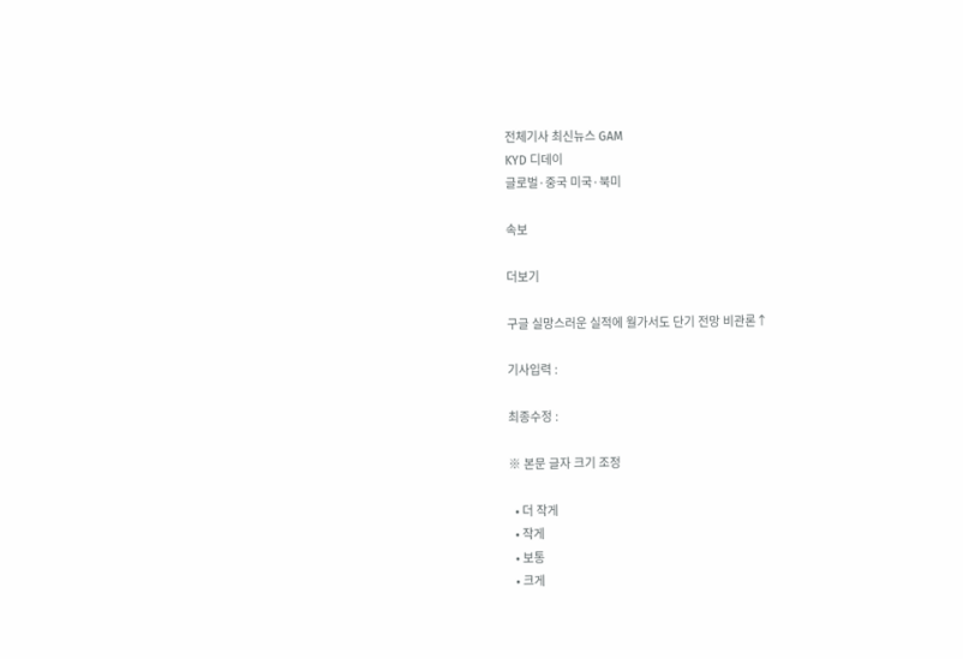전체기사 최신뉴스 GAM
KYD 디데이
글로벌·중국 미국·북미

속보

더보기

구글 실망스러운 실적에 월가서도 단기 전망 비관론↑

기사입력 :

최종수정 :

※ 본문 글자 크기 조정

  • 더 작게
  • 작게
  • 보통
  • 크게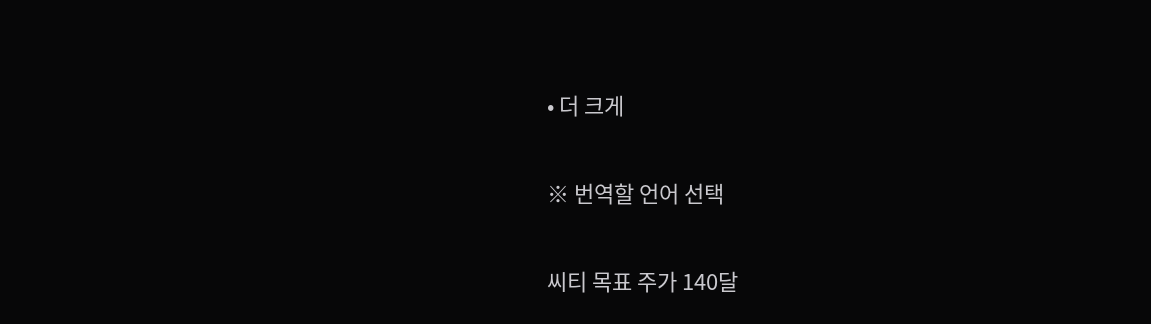• 더 크게

※ 번역할 언어 선택

씨티 목표 주가 140달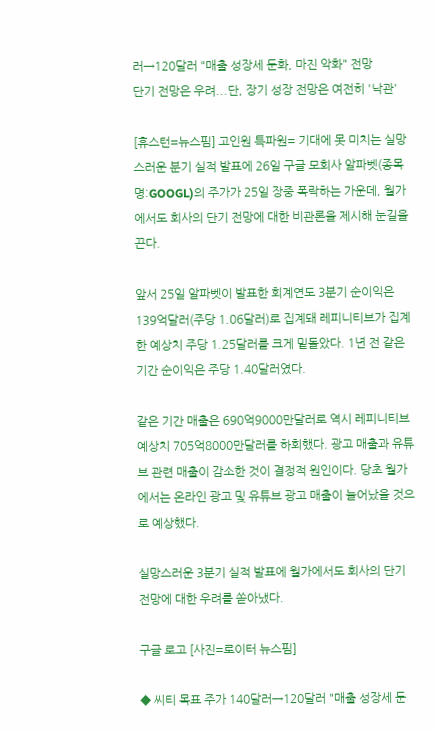러→120달러 "매출 성장세 둔화, 마진 악화" 전망
단기 전망은 우려...단, 장기 성장 전망은 여전히 '낙관'

[휴스턴=뉴스핌] 고인원 특파원= 기대에 못 미치는 실망스러운 분기 실적 발표에 26일 구글 모회사 알파벳(종목명:GOOGL)의 주가가 25일 장중 폭락하는 가운데, 월가에서도 회사의 단기 전망에 대한 비관론을 제시해 눈길을 끈다.

앞서 25일 알파벳이 발표한 회계연도 3분기 순이익은 139억달러(주당 1.06달러)로 집계돼 레피니티브가 집계한 예상치 주당 1.25달러를 크게 밑돌았다. 1년 전 같은 기간 순이익은 주당 1.40달러였다.

같은 기간 매출은 690억9000만달러로 역시 레피니티브 예상치 705억8000만달러를 하회했다. 광고 매출과 유튜브 관련 매출이 감소한 것이 결정적 원인이다. 당초 월가에서는 온라인 광고 및 유튜브 광고 매출이 늘어났을 것으로 예상했다.

실망스러운 3분기 실적 발표에 월가에서도 회사의 단기 전망에 대한 우려를 쏟아냈다.

구글 로고 [사진=로이터 뉴스핌]

◆ 씨티 목표 주가 140달러→120달러 "매출 성장세 둔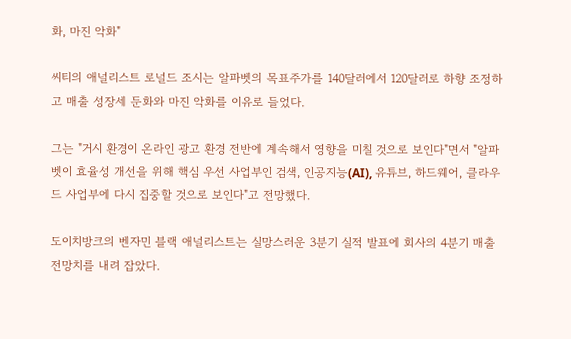화, 마진 악화"

씨티의 애널리스트 로널드 조시는 알파벳의 목표주가를 140달러에서 120달러로 하향 조정하고 매출 성장세 둔화와 마진 악화를 이유로 들었다.

그는 "거시 환경이 온라인 광고 환경 전반에 계속해서 영향을 미칠 것으로 보인다"면서 "알파벳이 효율성 개선을 위해 핵심 우선 사업부인 검색, 인공지능(AI), 유튜브, 하드웨어, 클라우드 사업부에 다시 집중할 것으로 보인다"고 전망했다.

도이치방크의 벤자민 블랙 애널리스트는 실망스러운 3분기 실적 발표에 회사의 4분기 매출 전망치를 내려 잡았다.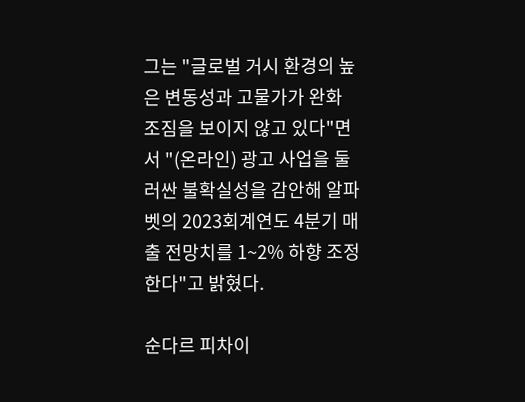그는 "글로벌 거시 환경의 높은 변동성과 고물가가 완화 조짐을 보이지 않고 있다"면서 "(온라인) 광고 사업을 둘러싼 불확실성을 감안해 알파벳의 2023회계연도 4분기 매출 전망치를 1~2% 하향 조정한다"고 밝혔다.

순다르 피차이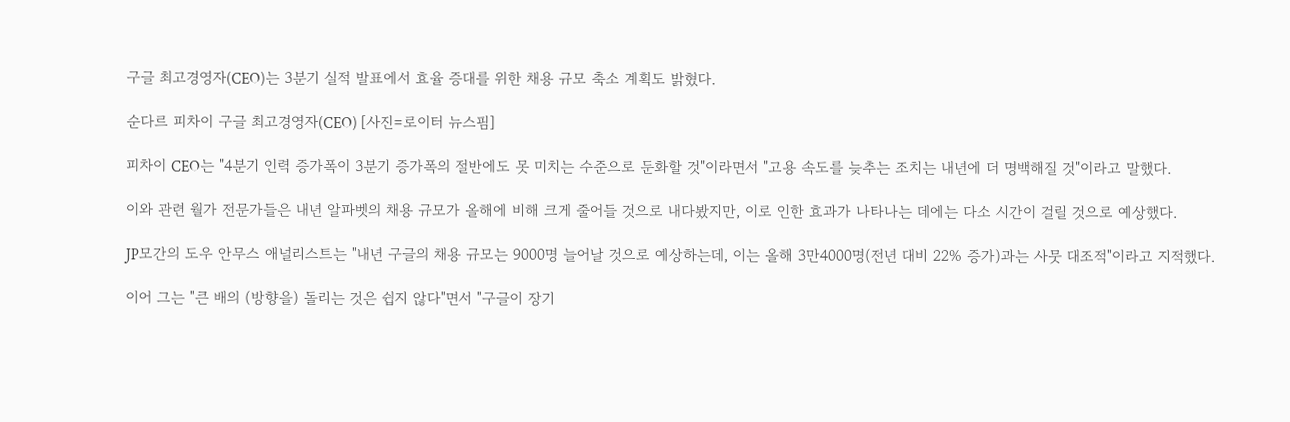구글 최고경영자(CEO)는 3분기 실적 발표에서 효율 증대를 위한 채용 규모 축소 계획도 밝혔다.

순다르 피차이 구글 최고경영자(CEO) [사진=로이터 뉴스핌]

피차이 CEO는 "4분기 인력 증가폭이 3분기 증가폭의 절반에도 못 미치는 수준으로 둔화할 것"이라면서 "고용 속도를 늦추는 조치는 내년에 더 명백해질 것"이라고 말했다.

이와 관련 월가 전문가들은 내년 알파벳의 채용 규모가 올해에 비해 크게 줄어들 것으로 내다봤지만, 이로 인한 효과가 나타나는 데에는 다소 시간이 걸릴 것으로 예상했다.

JP모간의 도우 안무스 애널리스트는 "내년 구글의 채용 규모는 9000명 늘어날 것으로 예상하는데, 이는 올해 3만4000명(전년 대비 22% 증가)과는 사뭇 대조적"이라고 지적했다.

이어 그는 "큰 배의 (방향을) 돌리는 것은 쉽지 않다"면서 "구글이 장기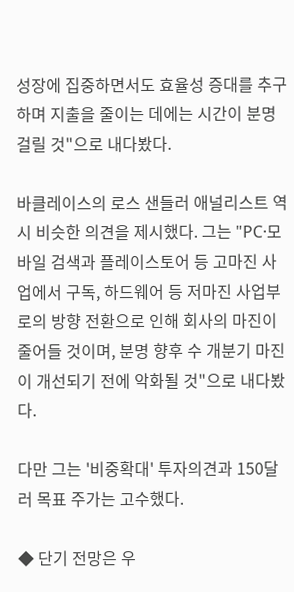성장에 집중하면서도 효율성 증대를 추구하며 지출을 줄이는 데에는 시간이 분명 걸릴 것"으로 내다봤다.

바클레이스의 로스 샌들러 애널리스트 역시 비슷한 의견을 제시했다. 그는 "PC·모바일 검색과 플레이스토어 등 고마진 사업에서 구독, 하드웨어 등 저마진 사업부로의 방향 전환으로 인해 회사의 마진이 줄어들 것이며, 분명 향후 수 개분기 마진이 개선되기 전에 악화될 것"으로 내다봤다.

다만 그는 '비중확대' 투자의견과 150달러 목표 주가는 고수했다.

◆ 단기 전망은 우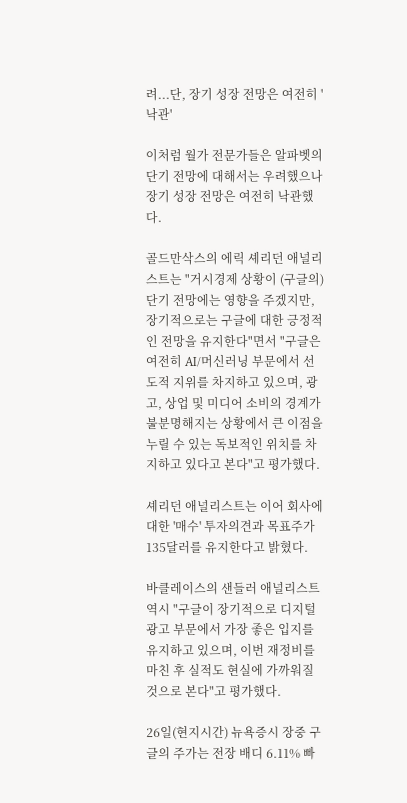려...단, 장기 성장 전망은 여전히 '낙관'

이처럼 월가 전문가들은 알파벳의 단기 전망에 대해서는 우려했으나 장기 성장 전망은 여전히 낙관했다.

골드만삭스의 에릭 셰리던 애널리스트는 "거시경제 상황이 (구글의) 단기 전망에는 영향을 주겠지만, 장기적으로는 구글에 대한 긍정적인 전망을 유지한다"면서 "구글은 여전히 AI/머신러닝 부문에서 선도적 지위를 차지하고 있으며, 광고, 상업 및 미디어 소비의 경계가 불분명해지는 상황에서 큰 이점을 누릴 수 있는 독보적인 위치를 차지하고 있다고 본다"고 평가했다.

셰리던 애널리스트는 이어 회사에 대한 '매수' 투자의견과 목표주가 135달러를 유지한다고 밝혔다.

바클레이스의 샌들러 애널리스트 역시 "구글이 장기적으로 디지털 광고 부문에서 가장 좋은 입지를 유지하고 있으며, 이번 재정비를 마친 후 실적도 현실에 가까워질 것으로 본다"고 평가했다.

26일(현지시간) 뉴욕증시 장중 구글의 주가는 전장 배디 6.11% 빠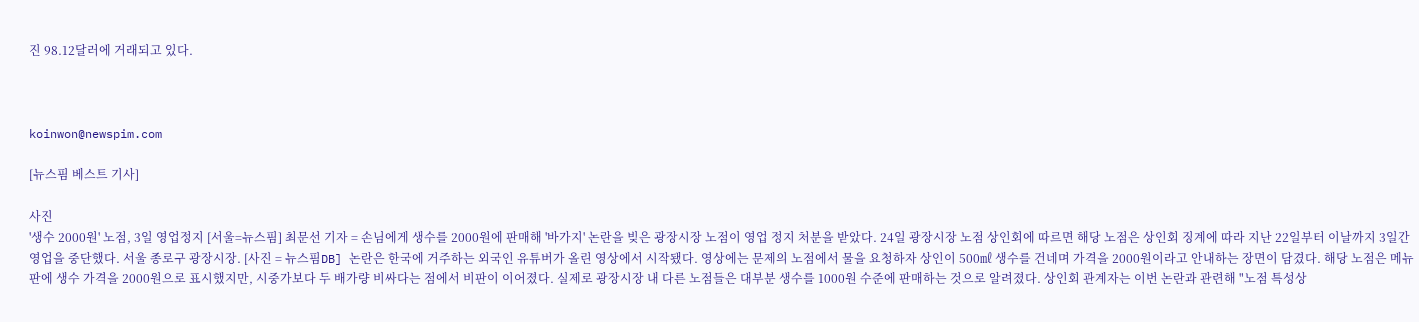진 98.12달러에 거래되고 있다.



koinwon@newspim.com

[뉴스핌 베스트 기사]

사진
'생수 2000원' 노점, 3일 영업정지 [서울=뉴스핌] 최문선 기자 = 손님에게 생수를 2000원에 판매해 '바가지' 논란을 빚은 광장시장 노점이 영업 정지 처분을 받았다. 24일 광장시장 노점 상인회에 따르면 해당 노점은 상인회 징계에 따라 지난 22일부터 이날까지 3일간 영업을 중단했다. 서울 종로구 광장시장. [사진 = 뉴스핌DB] 논란은 한국에 거주하는 외국인 유튜버가 올린 영상에서 시작됐다. 영상에는 문제의 노점에서 물을 요청하자 상인이 500㎖ 생수를 건네며 가격을 2000원이라고 안내하는 장면이 담겼다. 해당 노점은 메뉴판에 생수 가격을 2000원으로 표시했지만, 시중가보다 두 배가량 비싸다는 점에서 비판이 이어졌다. 실제로 광장시장 내 다른 노점들은 대부분 생수를 1000원 수준에 판매하는 것으로 알려졌다. 상인회 관계자는 이번 논란과 관련해 "노점 특성상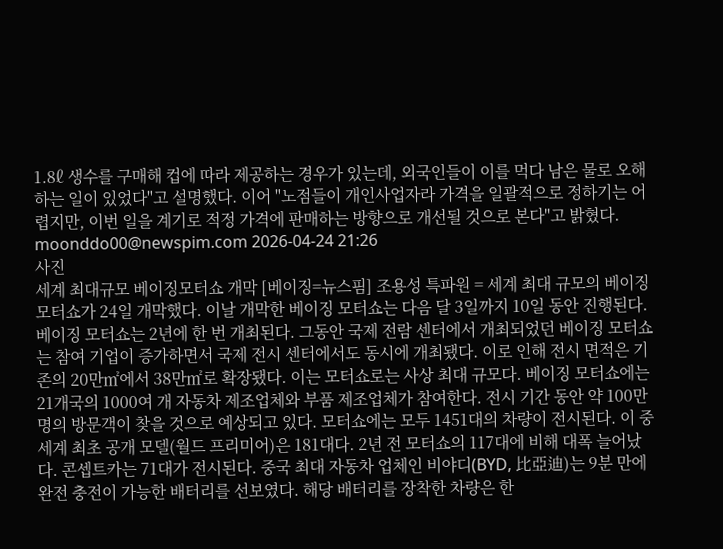1.8ℓ 생수를 구매해 컵에 따라 제공하는 경우가 있는데, 외국인들이 이를 먹다 남은 물로 오해하는 일이 있었다"고 설명했다. 이어 "노점들이 개인사업자라 가격을 일괄적으로 정하기는 어렵지만, 이번 일을 계기로 적정 가격에 판매하는 방향으로 개선될 것으로 본다"고 밝혔다. moonddo00@newspim.com 2026-04-24 21:26
사진
세계 최대규모 베이징모터쇼 개막 [베이징=뉴스핌] 조용성 특파원 = 세계 최대 규모의 베이징 모터쇼가 24일 개막했다. 이날 개막한 베이징 모터쇼는 다음 달 3일까지 10일 동안 진행된다. 베이징 모터쇼는 2년에 한 번 개최된다. 그동안 국제 전람 센터에서 개최되었던 베이징 모터쇼는 참여 기업이 증가하면서 국제 전시 센터에서도 동시에 개최됐다. 이로 인해 전시 면적은 기존의 20만㎡에서 38만㎡로 확장됐다. 이는 모터쇼로는 사상 최대 규모다. 베이징 모터쇼에는 21개국의 1000여 개 자동차 제조업체와 부품 제조업체가 참여한다. 전시 기간 동안 약 100만 명의 방문객이 찾을 것으로 예상되고 있다. 모터쇼에는 모두 1451대의 차량이 전시된다. 이 중 세계 최초 공개 모델(월드 프리미어)은 181대다. 2년 전 모터쇼의 117대에 비해 대폭 늘어났다. 콘셉트카는 71대가 전시된다. 중국 최대 자동차 업체인 비야디(BYD, 比亞迪)는 9분 만에 완전 충전이 가능한 배터리를 선보였다. 해당 배터리를 장착한 차량은 한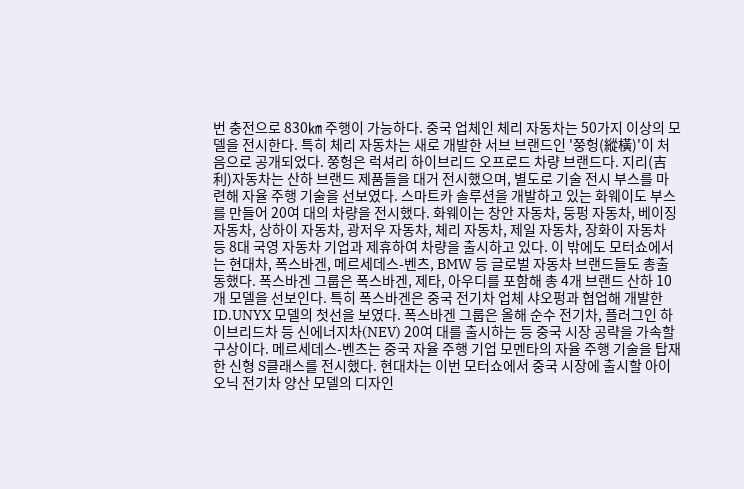번 충전으로 830㎞ 주행이 가능하다. 중국 업체인 체리 자동차는 50가지 이상의 모델을 전시한다. 특히 체리 자동차는 새로 개발한 서브 브랜드인 '쭝헝(縱橫)'이 처음으로 공개되었다. 쭝헝은 럭셔리 하이브리드 오프로드 차량 브랜드다. 지리(吉利)자동차는 산하 브랜드 제품들을 대거 전시했으며, 별도로 기술 전시 부스를 마련해 자율 주행 기술을 선보였다. 스마트카 솔루션을 개발하고 있는 화웨이도 부스를 만들어 20여 대의 차량을 전시했다. 화웨이는 창안 자동차, 둥펑 자동차, 베이징 자동차, 상하이 자동차, 광저우 자동차, 체리 자동차, 제일 자동차, 장화이 자동차 등 8대 국영 자동차 기업과 제휴하여 차량을 출시하고 있다. 이 밖에도 모터쇼에서는 현대차, 폭스바겐, 메르세데스-벤츠, BMW 등 글로벌 자동차 브랜드들도 총출동했다. 폭스바겐 그룹은 폭스바겐, 제타, 아우디를 포함해 총 4개 브랜드 산하 10개 모델을 선보인다. 특히 폭스바겐은 중국 전기차 업체 샤오펑과 협업해 개발한 ID.UNYX 모델의 첫선을 보였다. 폭스바겐 그룹은 올해 순수 전기차, 플러그인 하이브리드차 등 신에너지차(NEV) 20여 대를 출시하는 등 중국 시장 공략을 가속할 구상이다. 메르세데스-벤츠는 중국 자율 주행 기업 모멘타의 자율 주행 기술을 탑재한 신형 S클래스를 전시했다. 현대차는 이번 모터쇼에서 중국 시장에 출시할 아이오닉 전기차 양산 모델의 디자인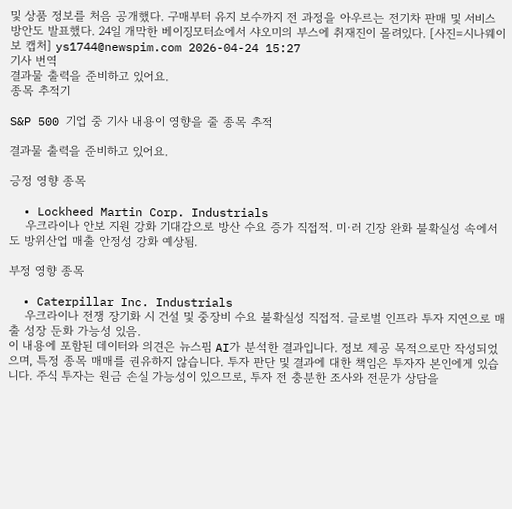및 상품 정보를 처음 공개했다. 구매부터 유지 보수까지 전 과정을 아우르는 전기차 판매 및 서비스 방안도 발표했다. 24일 개막한 베이징모터쇼에서 샤오미의 부스에 취재진이 몰려있다. [사진=시나웨이보 캡처] ys1744@newspim.com 2026-04-24 15:27
기사 번역
결과물 출력을 준비하고 있어요.
종목 추적기

S&P 500 기업 중 기사 내용이 영향을 줄 종목 추적

결과물 출력을 준비하고 있어요.

긍정 영향 종목

  • Lockheed Martin Corp. Industrials
    우크라이나 안보 지원 강화 기대감으로 방산 수요 증가 직접적. 미·러 긴장 완화 불확실성 속에서도 방위산업 매출 안정성 강화 예상됨.

부정 영향 종목

  • Caterpillar Inc. Industrials
    우크라이나 전쟁 장기화 시 건설 및 중장비 수요 불확실성 직접적. 글로벌 인프라 투자 지연으로 매출 성장 둔화 가능성 있음.
이 내용에 포함된 데이터와 의견은 뉴스핌 AI가 분석한 결과입니다. 정보 제공 목적으로만 작성되었으며, 특정 종목 매매를 권유하지 않습니다. 투자 판단 및 결과에 대한 책임은 투자자 본인에게 있습니다. 주식 투자는 원금 손실 가능성이 있으므로, 투자 전 충분한 조사와 전문가 상담을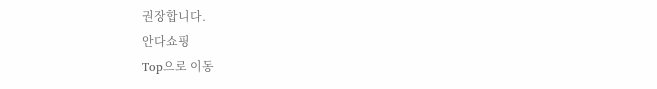권장합니다.
안다쇼핑
Top으로 이동